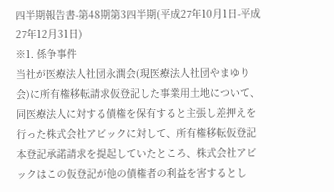四半期報告書-第48期第3四半期(平成27年10月1日-平成27年12月31日)
※1. 係争事件
当社が医療法人社団永潤会(現医療法人社団やまゆり会)に所有権移転請求仮登記した事業用土地について、同医療法人に対する債権を保有すると主張し差押えを行った株式会社アビックに対して、所有権移転仮登記本登記承諾請求を提起していたところ、株式会社アビックはこの仮登記が他の債権者の利益を害するとし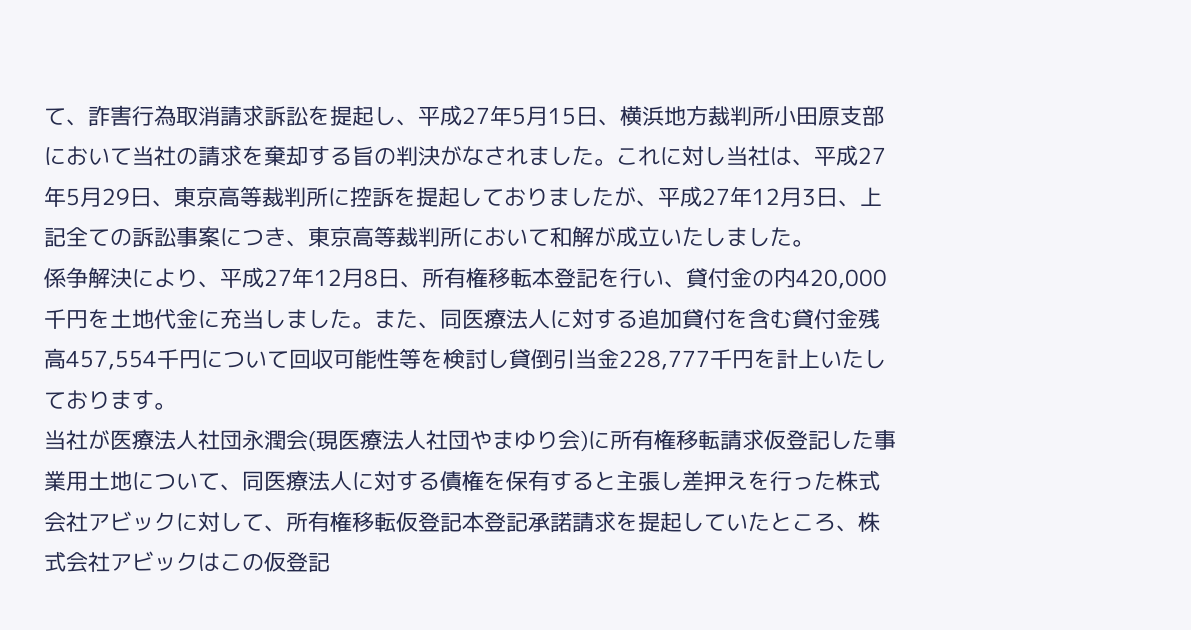て、詐害行為取消請求訴訟を提起し、平成27年5月15日、横浜地方裁判所小田原支部において当社の請求を棄却する旨の判決がなされました。これに対し当社は、平成27年5月29日、東京高等裁判所に控訴を提起しておりましたが、平成27年12月3日、上記全ての訴訟事案につき、東京高等裁判所において和解が成立いたしました。
係争解決により、平成27年12月8日、所有権移転本登記を行い、貸付金の内420,000千円を土地代金に充当しました。また、同医療法人に対する追加貸付を含む貸付金残高457,554千円について回収可能性等を検討し貸倒引当金228,777千円を計上いたしております。
当社が医療法人社団永潤会(現医療法人社団やまゆり会)に所有権移転請求仮登記した事業用土地について、同医療法人に対する債権を保有すると主張し差押えを行った株式会社アビックに対して、所有権移転仮登記本登記承諾請求を提起していたところ、株式会社アビックはこの仮登記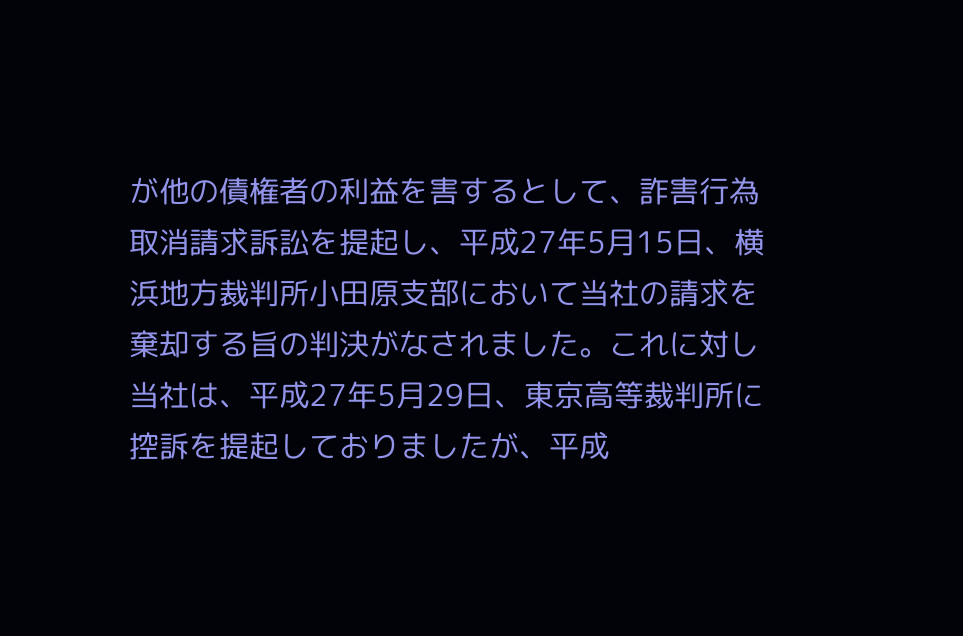が他の債権者の利益を害するとして、詐害行為取消請求訴訟を提起し、平成27年5月15日、横浜地方裁判所小田原支部において当社の請求を棄却する旨の判決がなされました。これに対し当社は、平成27年5月29日、東京高等裁判所に控訴を提起しておりましたが、平成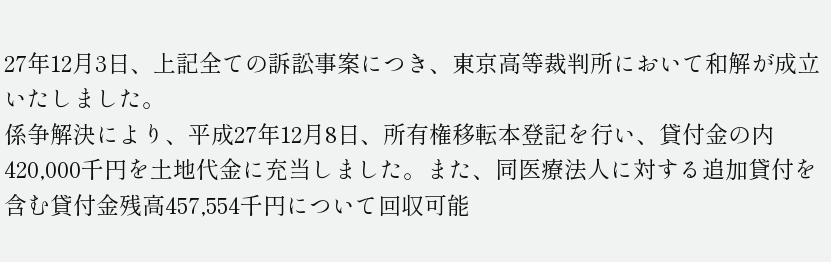27年12月3日、上記全ての訴訟事案につき、東京高等裁判所において和解が成立いたしました。
係争解決により、平成27年12月8日、所有権移転本登記を行い、貸付金の内420,000千円を土地代金に充当しました。また、同医療法人に対する追加貸付を含む貸付金残高457,554千円について回収可能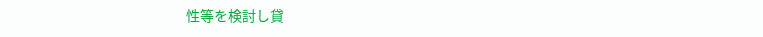性等を検討し貸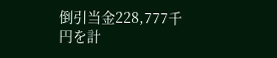倒引当金228,777千円を計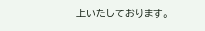上いたしております。